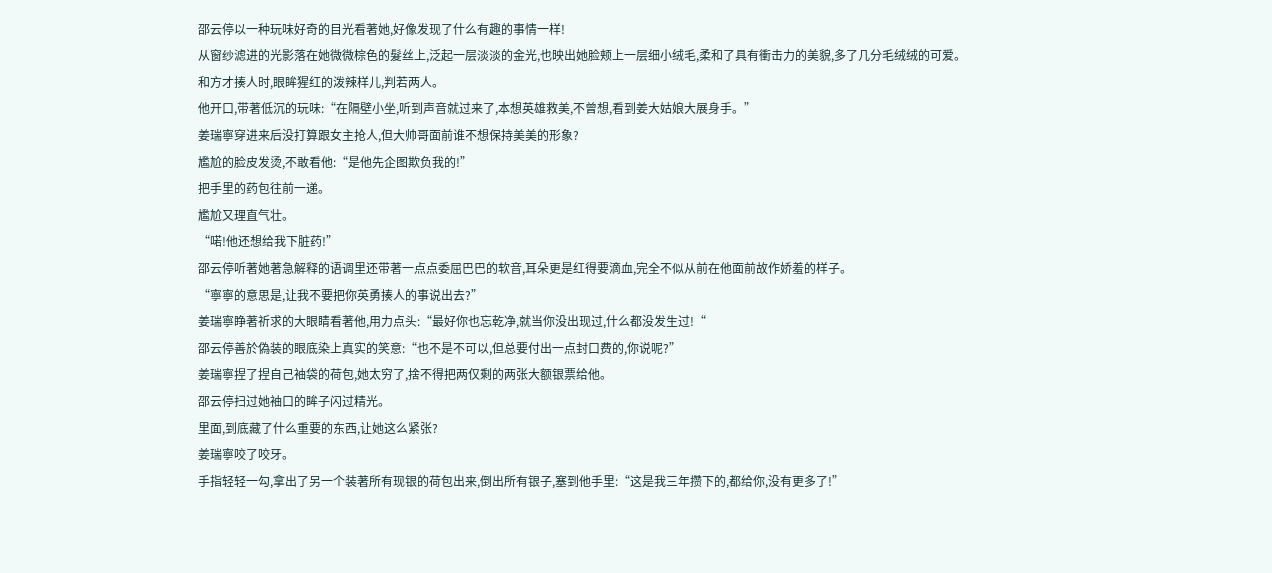邵云停以一种玩味好奇的目光看著她,好像发现了什么有趣的事情一样!
从窗纱滤进的光影落在她微微棕色的髮丝上,泛起一层淡淡的金光,也映出她脸颊上一层细小绒毛,柔和了具有衝击力的美貌,多了几分毛绒绒的可爱。
和方才揍人时,眼眸猩红的泼辣样儿,判若两人。
他开口,带著低沉的玩味:“在隔壁小坐,听到声音就过来了,本想英雄救美,不曾想,看到姜大姑娘大展身手。”
姜瑞寧穿进来后没打算跟女主抢人,但大帅哥面前谁不想保持美美的形象?
尷尬的脸皮发烫,不敢看他:“是他先企图欺负我的!”
把手里的药包往前一递。
尷尬又理直气壮。
“喏!他还想给我下脏药!”
邵云停听著她著急解释的语调里还带著一点点委屈巴巴的软音,耳朵更是红得要滴血,完全不似从前在他面前故作娇羞的样子。
“寧寧的意思是,让我不要把你英勇揍人的事说出去?”
姜瑞寧睁著祈求的大眼睛看著他,用力点头:“最好你也忘乾净,就当你没出现过,什么都没发生过!“
邵云停善於偽装的眼底染上真实的笑意:“也不是不可以,但总要付出一点封口费的,你说呢?”
姜瑞寧捏了捏自己袖袋的荷包,她太穷了,捨不得把两仅剩的两张大额银票给他。
邵云停扫过她袖口的眸子闪过精光。
里面,到底藏了什么重要的东西,让她这么紧张?
姜瑞寧咬了咬牙。
手指轻轻一勾,拿出了另一个装著所有现银的荷包出来,倒出所有银子,塞到他手里:“这是我三年攒下的,都给你,没有更多了!”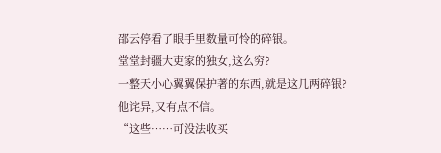邵云停看了眼手里数量可怜的碎银。
堂堂封疆大吏家的独女,这么穷?
一整天小心翼翼保护著的东西,就是这几两碎银?
他诧异,又有点不信。
“这些……可没法收买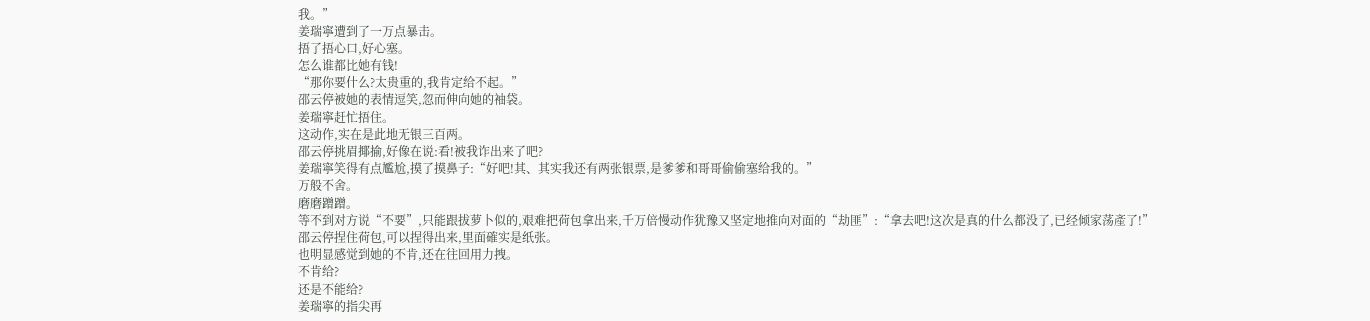我。”
姜瑞寧遭到了一万点暴击。
捂了捂心口,好心塞。
怎么谁都比她有钱!
“那你要什么?太贵重的,我肯定给不起。”
邵云停被她的表情逗笑,忽而伸向她的袖袋。
姜瑞寧赶忙捂住。
这动作,实在是此地无银三百两。
邵云停挑眉揶揄,好像在说:看!被我诈出来了吧?
姜瑞寧笑得有点尷尬,摸了摸鼻子:“好吧!其、其实我还有两张银票,是爹爹和哥哥偷偷塞给我的。”
万般不舍。
磨磨蹭蹭。
等不到对方说“不要”,只能跟拔萝卜似的,艰难把荷包拿出来,千万倍慢动作犹豫又坚定地推向对面的“劫匪”:“拿去吧!这次是真的什么都没了,已经倾家荡產了!”
邵云停捏住荷包,可以捏得出来,里面確实是纸张。
也明显感觉到她的不肯,还在往回用力拽。
不肯给?
还是不能给?
姜瑞寧的指尖再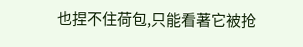也捏不住荷包,只能看著它被抢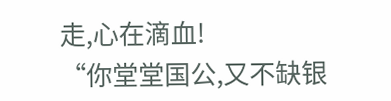走,心在滴血!
“你堂堂国公,又不缺银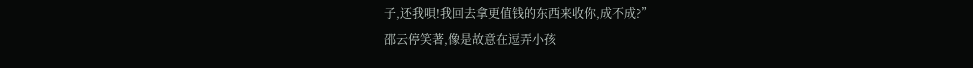子,还我唄!我回去拿更值钱的东西来收你,成不成?”
邵云停笑著,像是故意在逗弄小孩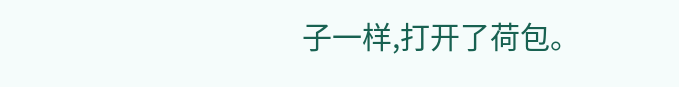子一样,打开了荷包。